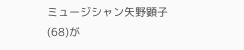ミュージシャン矢野顕子(68)が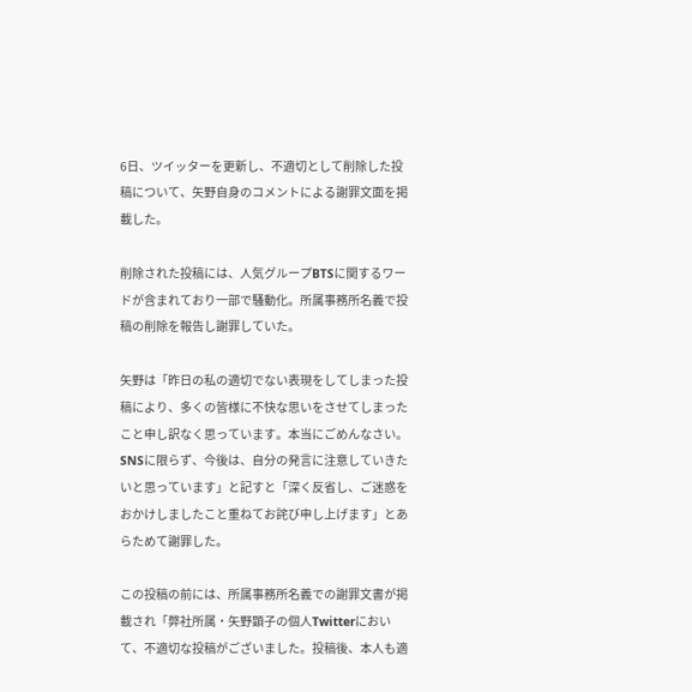6日、ツイッターを更新し、不適切として削除した投稿について、矢野自身のコメントによる謝罪文面を掲載した。

削除された投稿には、人気グループBTSに関するワードが含まれており一部で騒動化。所属事務所名義で投稿の削除を報告し謝罪していた。

矢野は「昨日の私の適切でない表現をしてしまった投稿により、多くの皆様に不快な思いをさせてしまったこと申し訳なく思っています。本当にごめんなさい。SNSに限らず、今後は、自分の発言に注意していきたいと思っています」と記すと「深く反省し、ご迷惑をおかけしましたこと重ねてお詫び申し上げます」とあらためて謝罪した。

この投稿の前には、所属事務所名義での謝罪文書が掲載され「弊社所属・矢野顕子の個人Twitterにおいて、不適切な投稿がございました。投稿後、本人も適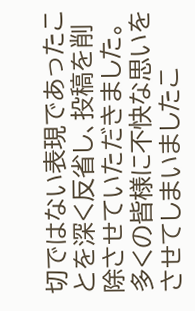切ではない表現であったことを深く反省し、投稿を削除させていただきました。多くの皆様に不快な思いをさせてしまいましたこ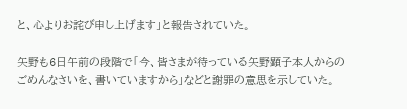と、心よりお詫び申し上げます」と報告されていた。

矢野も6日午前の段階で「今、皆さまが待っている矢野顕子本人からのごめんなさいを、書いていますから」などと謝罪の意思を示していた。